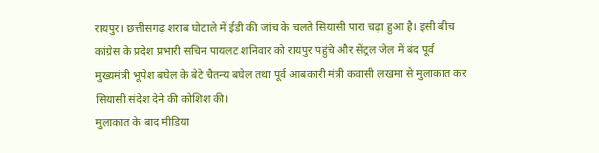रायपुर। छत्तीसगढ़ शराब घोटाले में ईडी की जांच के चलते सियासी पारा चढ़ा हुआ है। इसी बीच कांग्रेस के प्रदेश प्रभारी सचिन पायलट शनिवार को रायपुर पहुंचे और सेंट्रल जेल में बंद पूर्व मुख्यमंत्री भूपेश बघेल के बेटे चैतन्य बघेल तथा पूर्व आबकारी मंत्री कवासी लखमा से मुलाकात कर सियासी संदेश देने की कोशिश की।
मुलाकात के बाद मीडिया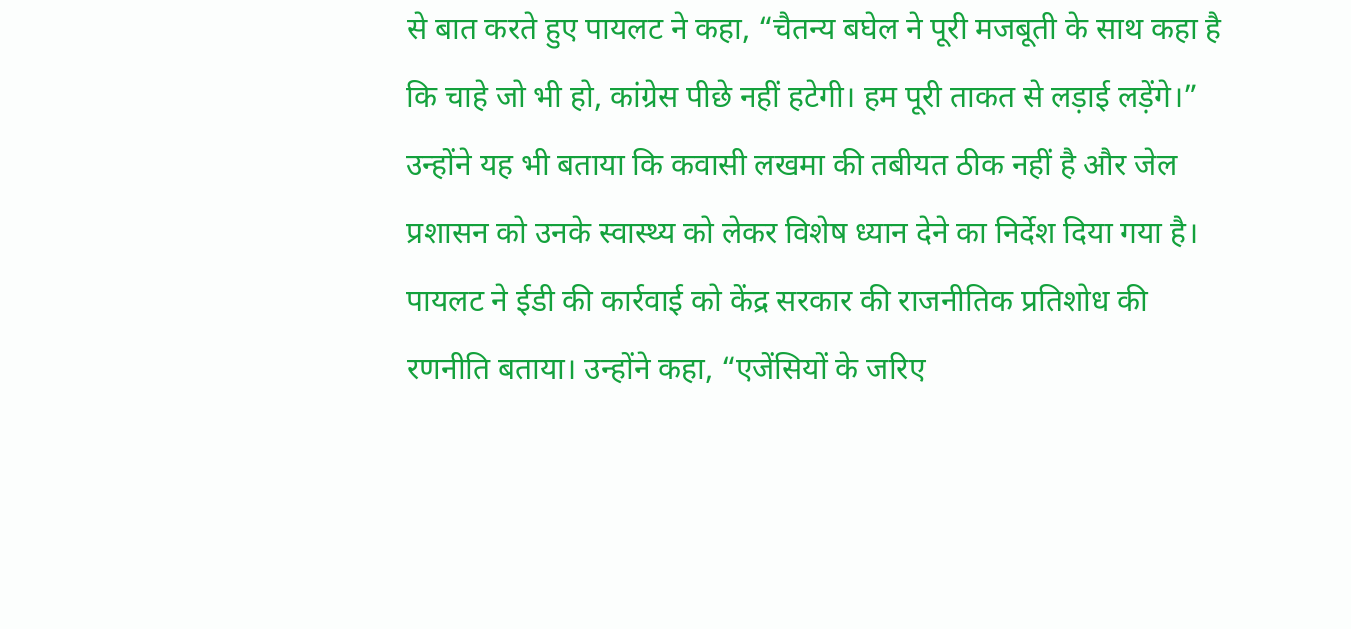से बात करते हुए पायलट ने कहा, “चैतन्य बघेल ने पूरी मजबूती के साथ कहा है कि चाहे जो भी हो, कांग्रेस पीछे नहीं हटेगी। हम पूरी ताकत से लड़ाई लड़ेंगे।” उन्होंने यह भी बताया कि कवासी लखमा की तबीयत ठीक नहीं है और जेल प्रशासन को उनके स्वास्थ्य को लेकर विशेष ध्यान देने का निर्देश दिया गया है। पायलट ने ईडी की कार्रवाई को केंद्र सरकार की राजनीतिक प्रतिशोध की रणनीति बताया। उन्होंने कहा, “एजेंसियों के जरिए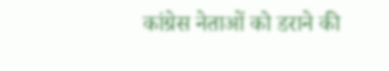कांग्रेस नेताओं को डराने की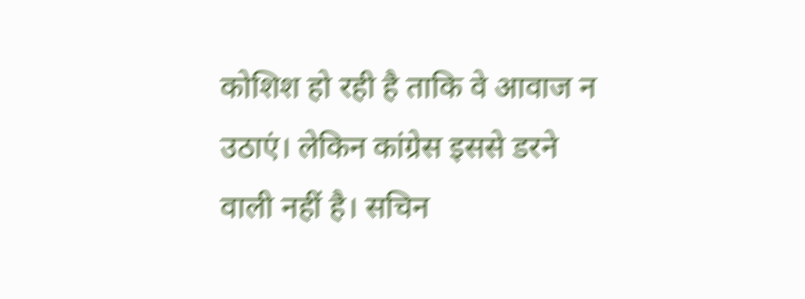कोशिश हो रही है ताकि वे आवाज न उठाएं। लेकिन कांग्रेस इससे डरने वाली नहीं है। सचिन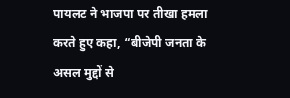पायलट ने भाजपा पर तीखा हमला करते हुए कहा, “बीजेपी जनता के असल मुद्दों से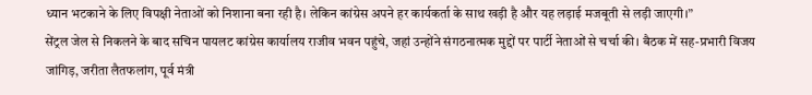ध्यान भटकाने के लिए विपक्षी नेताओं को निशाना बना रही है। लेकिन कांग्रेस अपने हर कार्यकर्ता के साथ खड़ी है और यह लड़ाई मजबूती से लड़ी जाएगी।”
सेंट्रल जेल से निकलने के बाद सचिन पायलट कांग्रेस कार्यालय राजीव भवन पहुंचे, जहां उन्होंने संगठनात्मक मुद्दों पर पार्टी नेताओं से चर्चा की। बैठक में सह-प्रभारी विजय जांगिड़, जरीता लैतफलांग, पूर्व मंत्री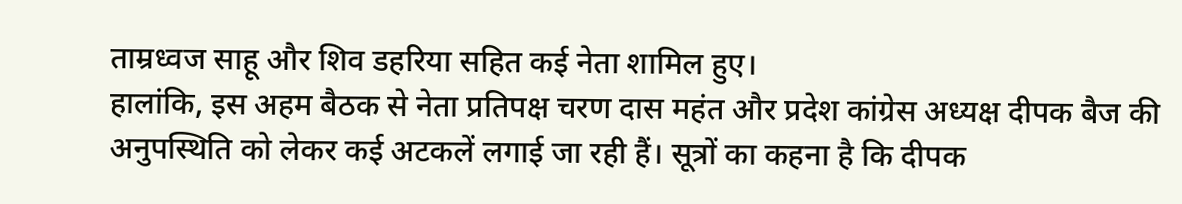ताम्रध्वज साहू और शिव डहरिया सहित कई नेता शामिल हुए।
हालांकि, इस अहम बैठक से नेता प्रतिपक्ष चरण दास महंत और प्रदेश कांग्रेस अध्यक्ष दीपक बैज की अनुपस्थिति को लेकर कई अटकलें लगाई जा रही हैं। सूत्रों का कहना है कि दीपक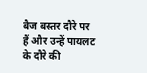बैज बस्तर दौरे पर हैं और उन्हें पायलट के दौरे की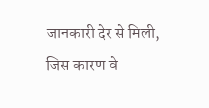जानकारी देर से मिली, जिस कारण वे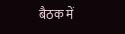बैठक में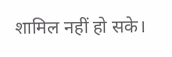शामिल नहीं हो सके।